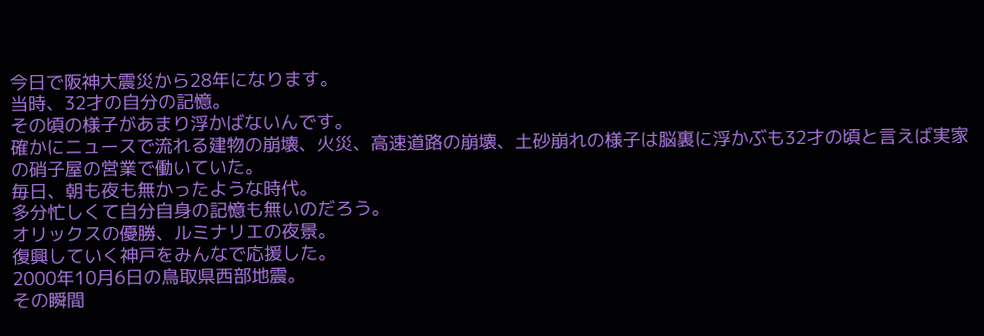今日で阪神大震災から28年になります。
当時、32才の自分の記憶。
その頃の様子があまり浮かばないんです。
確かにニュースで流れる建物の崩壊、火災、高速道路の崩壊、土砂崩れの様子は脳裏に浮かぶも32才の頃と言えば実家の硝子屋の営業で働いていた。
毎日、朝も夜も無かったような時代。
多分忙しくて自分自身の記憶も無いのだろう。
オリックスの優勝、ルミナリエの夜景。
復興していく神戸をみんなで応援した。
2000年10月6日の鳥取県西部地震。
その瞬間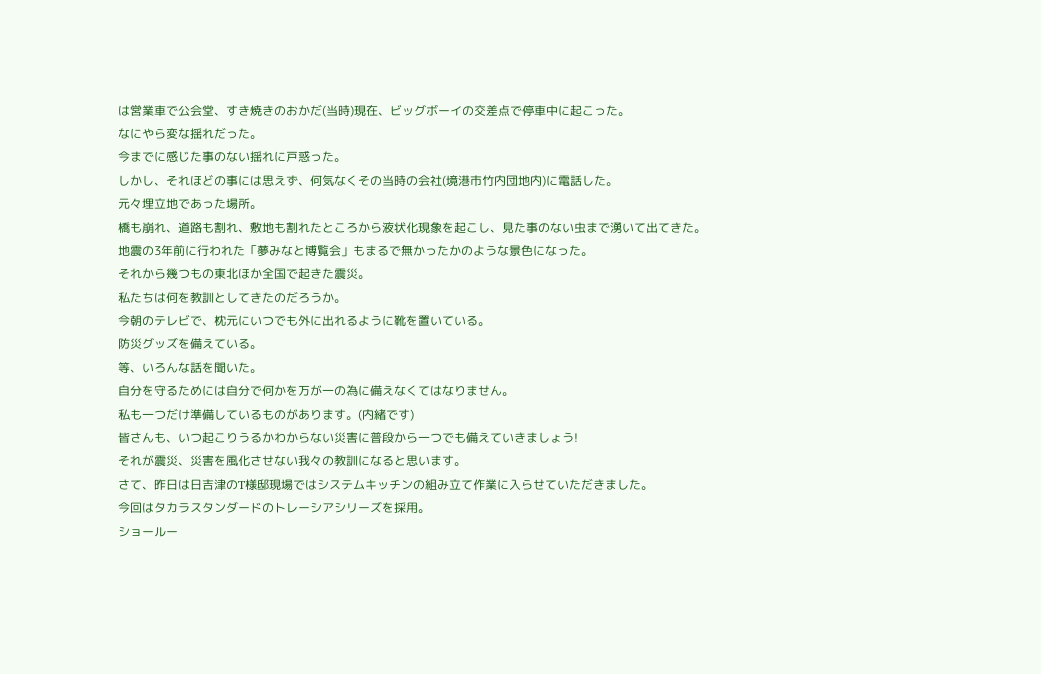は営業車で公会堂、すき焼きのおかだ(当時)現在、ビッグボーイの交差点で停車中に起こった。
なにやら変な揺れだった。
今までに感じた事のない揺れに戸惑った。
しかし、それほどの事には思えず、何気なくその当時の会社(境港市竹内団地内)に電話した。
元々埋立地であった場所。
橋も崩れ、道路も割れ、敷地も割れたところから液状化現象を起こし、見た事のない虫まで湧いて出てきた。
地震の3年前に行われた「夢みなと博覧会」もまるで無かったかのような景色になった。
それから幾つもの東北ほか全国で起きた震災。
私たちは何を教訓としてきたのだろうか。
今朝のテレビで、枕元にいつでも外に出れるように靴を置いている。
防災グッズを備えている。
等、いろんな話を聞いた。
自分を守るためには自分で何かを万が一の為に備えなくてはなりません。
私も一つだけ準備しているものがあります。(内緒です)
皆さんも、いつ起こりうるかわからない災害に普段から一つでも備えていきましょう!
それが震災、災害を風化させない我々の教訓になると思います。
さて、昨日は日吉津のT様邸現場ではシステムキッチンの組み立て作業に入らせていただきました。
今回はタカラスタンダードのトレーシアシリーズを採用。
ショールー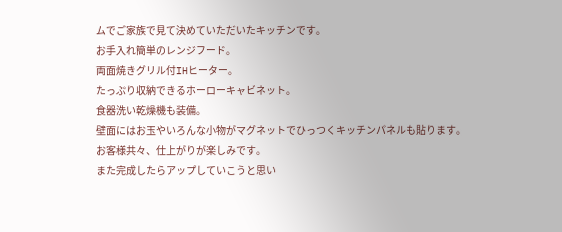ムでご家族で見て決めていただいたキッチンです。
お手入れ簡単のレンジフード。
両面焼きグリル付IHヒーター。
たっぷり収納できるホーローキャビネット。
食器洗い乾燥機も装備。
壁面にはお玉やいろんな小物がマグネットでひっつくキッチンパネルも貼ります。
お客様共々、仕上がりが楽しみです。
また完成したらアップしていこうと思い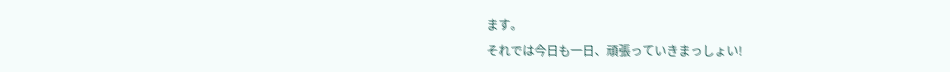ます。
それでは今日も一日、頑張っていきまっしょい!